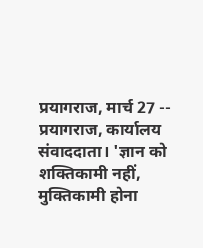प्रयागराज, मार्च 27 -- प्रयागराज, कार्यालय संवाददाता। 'ज्ञान को शक्तिकामी नहीं, मुक्तिकामी होना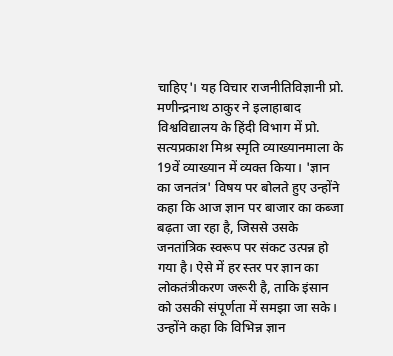चाहिए'। यह विचार राजनीतिविज्ञानी प्रो. मणीन्द्रनाथ ठाकुर ने इलाहाबाद विश्वविद्यालय के हिंदी विभाग में प्रो. सत्यप्रकाश मिश्र स्मृति व्याख्यानमाला के 19वें व्याख्यान में व्यक्त किया। 'ज्ञान का जनतंत्र' विषय पर बोलते हुए उन्होंने कहा कि आज ज्ञान पर बाजार का कब्जा बढ़ता जा रहा है, जिससे उसके जनतांत्रिक स्वरूप पर संकट उत्पन्न हो गया है। ऐसे में हर स्तर पर ज्ञान का लोकतंत्रीकरण जरूरी है, ताकि इंसान को उसकी संपूर्णता में समझा जा सके। उन्होंने कहा कि विभिन्न ज्ञान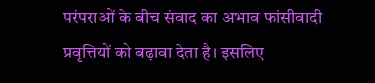परंपराओं के बीच संवाद का अभाव फांसीवादी प्रवृत्तियों को बढ़ावा देता है। इसलिए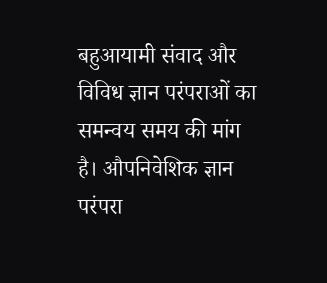बहुआयामी संवाद और विविध ज्ञान परंपराओं का समन्वय समय की मांग है। औपनिवेशिक ज्ञान परंपरा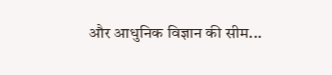और आधुनिक विज्ञान की सीम...